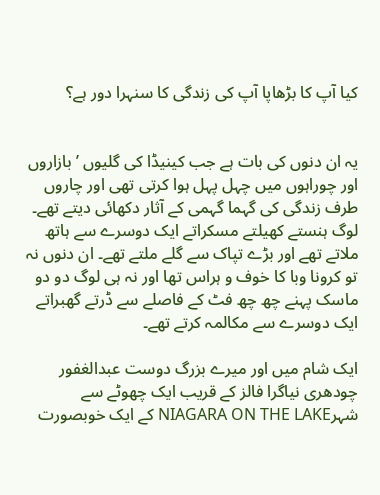کیا آپ کا بڑھاپا آپ کی زندگی کا سنہرا دور ہے؟


یہ ان دنوں کی بات ہے جب کینیڈا کی گلیوں ’بازاروں اور چوراہوں میں چہل پہل ہوا کرتی تھی اور چاروں طرف زندگی کی گہما گہمی کے آثار دکھائی دیتے تھے۔ لوگ ہنستے کھیلتے مسکراتے ایک دوسرے سے ہاتھ ملاتے تھے اور بڑے تپاک سے گلے ملتے تھے۔ ان دنوں نہ تو کرونا وبا کا خوف و ہراس تھا اور نہ ہی لوگ دو دو ماسک پہنے چھ چھ فٹ کے فاصلے سے ڈرتے گھبراتے ایک دوسرے سے مکالمہ کرتے تھے۔

ایک شام میں اور میرے بزرگ دوست عبدالغفور چودھری نیاگرا فالز کے قریب ایک چھوٹے سے شہرNIAGARA ON THE LAKE کے ایک خوبصورت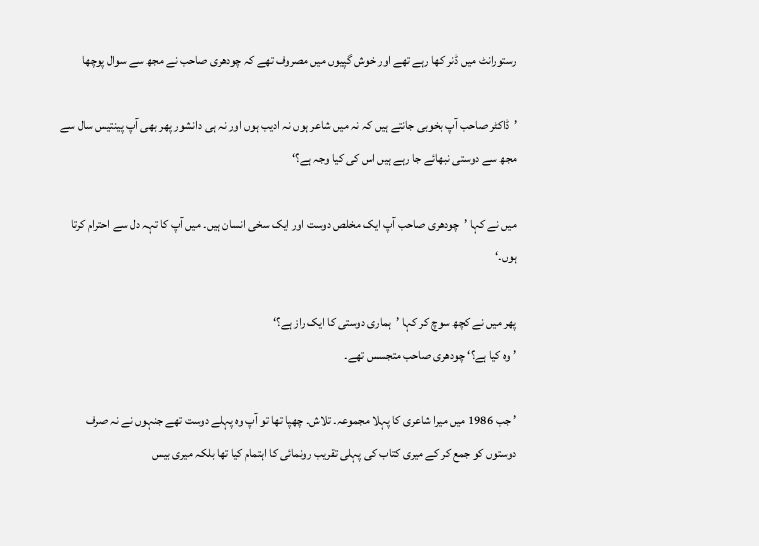رستورانٹ میں ڈنر کھا رہے تھے اور خوش گپیوں میں مصروف تھے کہ چودھری صاحب نے مجھ سے سوال پوچھا

’ڈاکٹر صاحب آپ بخوبی جانتے ہیں کہ نہ میں شاعر ہوں نہ ادیب ہوں اور نہ ہی دانشور پھر بھی آپ پینتیس سال سے مجھ سے دوستی نبھائے جا رہے ہیں اس کی کیا وجہ ہے؟‘

میں نے کہا ’چودھری صاحب آپ ایک مخلص دوست اور ایک سخی انسان ہیں۔ میں آپ کا تہہ دل سے احترام کرتا ہوں۔‘

پھر میں نے کچھ سوچ کر کہا ’ہماری دوستی کا ایک راز ہے؟‘
’ وہ کیا ہے؟‘ چودھری صاحب متجسس تھے۔

’ جب 1986 میں میرا شاعری کا پہلا مجموعہ۔ تلاش۔ چھپا تھا تو آپ وہ پہلے دوست تھے جنہوں نے نہ صرف دوستوں کو جمع کر کے میری کتاب کی پہلی تقریب رونمائی کا اہتمام کیا تھا بلکہ میری بیس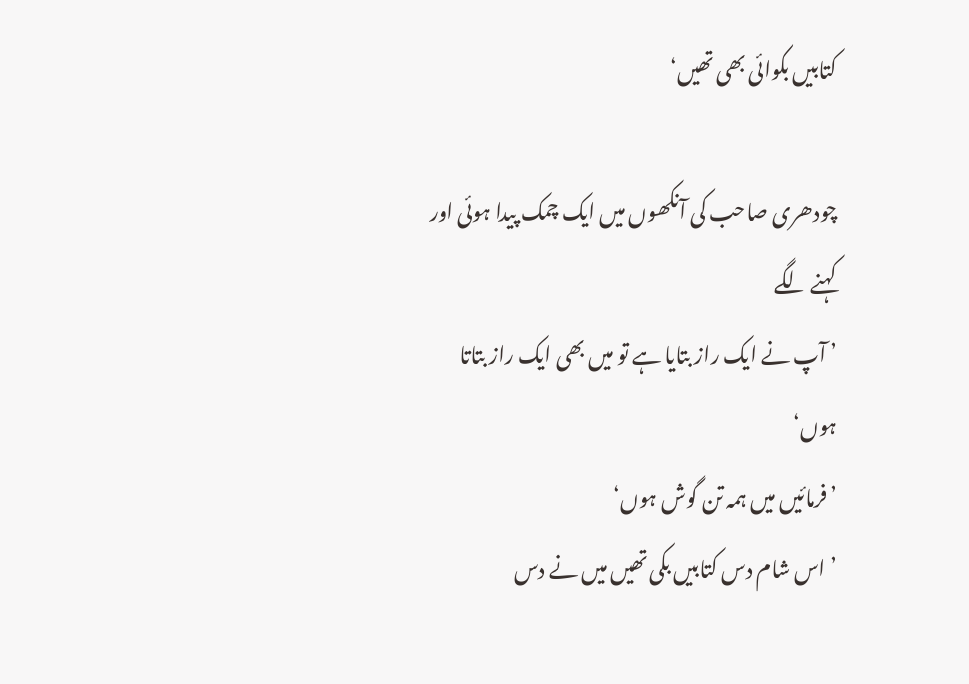کتابیں بکوائی بھی تھیں‘

چودھری صاحب کی آنکھوں میں ایک چمک پیدا ہوئی اور کہنے لگے
’ آپ نے ایک راز بتایا ہے تو میں بھی ایک راز بتاتا ہوں‘
’فرمائیں میں ہمہ تن گوش ہوں‘
’ اس شام دس کتابیں بکی تھیں میں نے دس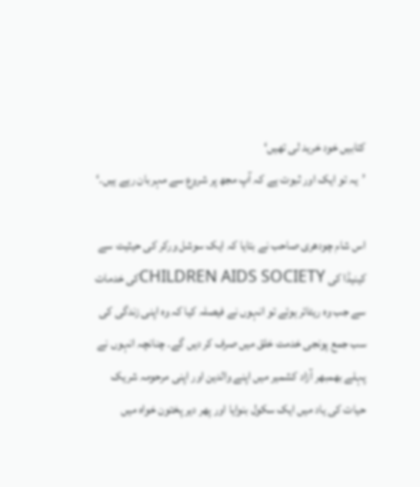کتابیں خود خرید لی تھیں‘
’یہ تو ایک اور ثبوت ہے کہ آپ مجھ پر شروع سے مہربان رہے ہیں۔‘

اس شام چودھری صاحب نے بتایا کہ ایک سوشل ورکر کی حیثیت سے کینیڈا کی CHILDREN AIDS SOCIETYکی خدمات سے جب وہ ریٹائر ہوئے تو انہوں نے فیصلہ کیا کہ وہ اپنی زندگی کی سب جمع پونجی خدمت خلق میں صرف کر دیں گے۔ چنانچہ انہوں نے پہلے بھمبھر آزاد کشمیر میں اپنے والدین اور اپنی مرحومہ شریک حیات کی یاد میں ایک سکول بنوایا اور پھر دیر پختون خواہ میں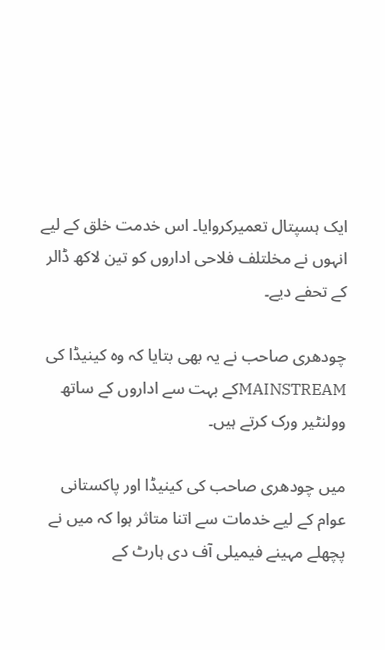ایک ہسپتال تعمیرکروایا۔ اس خدمت خلق کے لیے انہوں نے مخلتلف فلاحی اداروں کو تین لاکھ ڈالر کے تحفے دیے۔

چودھری صاحب نے یہ بھی بتایا کہ وہ کینیڈا کی MAINSTREAMکے بہت سے اداروں کے ساتھ وولنٹیر ورک کرتے ہیں۔

میں چودھری صاحب کی کینیڈا اور پاکستانی عوام کے لیے خدمات سے اتنا متاثر ہوا کہ میں نے پچھلے مہینے فیمیلی آف دی ہارٹ کے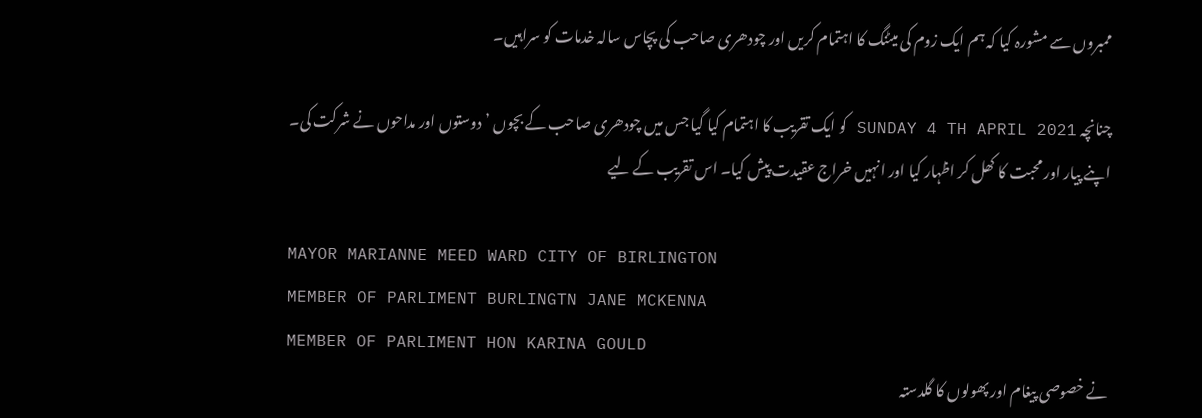ممبروں سے مشورہ کیا کہ ہم ایک زوم کی میٹنگ کا اہتمام کریں اور چودھری صاحب کی پچاس سالہ خدمات کو سراہیں۔

چنانچہ SUNDAY 4 TH APRIL 2021 کو ایک تقریب کا اہتمام کیا گیا جس میں چودھری صاحب کے بچوں ’دوستوں اور مداحوں نے شرکت کی۔ اپنے پیار اور محبت کا کھل کر اظہار کیا اور انہیں خراج عقیدت پیش کیا۔ اس تقریب کے لیے

MAYOR MARIANNE MEED WARD CITY OF BIRLINGTON
MEMBER OF PARLIMENT BURLINGTN JANE MCKENNA
MEMBER OF PARLIMENT HON KARINA GOULD
نے خصوصی پیغام اور پھولوں کا گلدستہ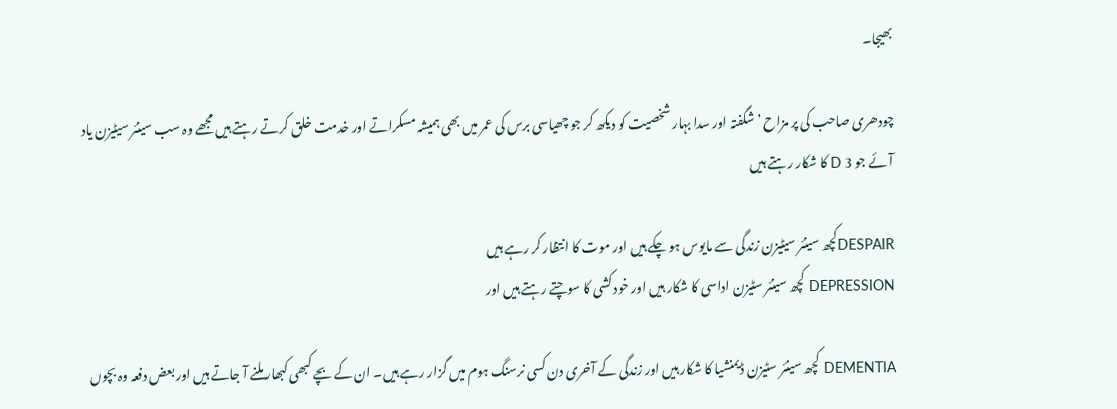بھیجا۔

چودھری صاحب کی پر مزاح ’شگفتہ اور سدا بہار شخصیت کو دیکھ کر جو چھیاسی برس کی عمر میں بھی ہمیشہ مسکراتے اور خدمت خلق کرتے رہتے ہیں مجھے وہ سب سینئر سیٹیزن یاد آئے جو 3 D کا شکار رہتے ہیں

DESPAIRکچھ سینئر سیٹیزن زندگی سے مایوس ہو چکے ہیں اور موت کا انتظار کر رہے ہیں
DEPRESSION کچھ سینئر سٹیزن اداسی کا شکار ہیں اور خود کشی کا سوچتے رہتے ہیں اور

DEMENTIA کچھ سینئر سٹیزن ڈیمنشیا کا شکار ہیں اور زندگی کے آخری دن کسی نرسنگ ہوم میں گزار رہے ہیں۔ ان کے بچے کبھی کبھار ملنے آ جاتے ہیں اور بعض دفعہ وہ بچوں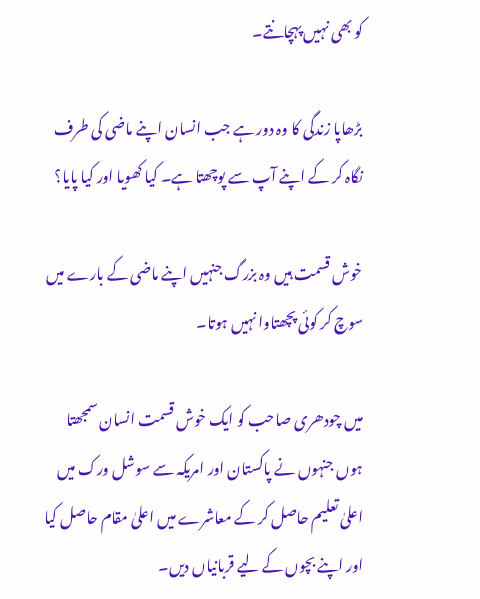کو بھی نہیں پہچانتے۔

بڑھاپا زندگی کا وہ دور ہے جب انسان اپنے ماضی کی طرف نگاہ کر کے اپنے آپ سے پوچھتا ہے۔ کیا کھویا اور کیا پایا؟

خوش قسمت ہیں وہ بزرگ جنہیں اپنے ماضی کے بارے میں سوچ کر کوئی پچھتاوا نہیں ہوتا۔

میں چودھری صاحب کو ایک خوش قسمت انسان سمجھتا ہوں جنہوں نے پاکستان اور امریکہ سے سوشل ورک میں اعلیٰ تعلیم حاصل کر کے معاشرے میں اعلیٰ مقام حاصل کیا اور اپنے بچوں کے لیے قربانیاں دیں۔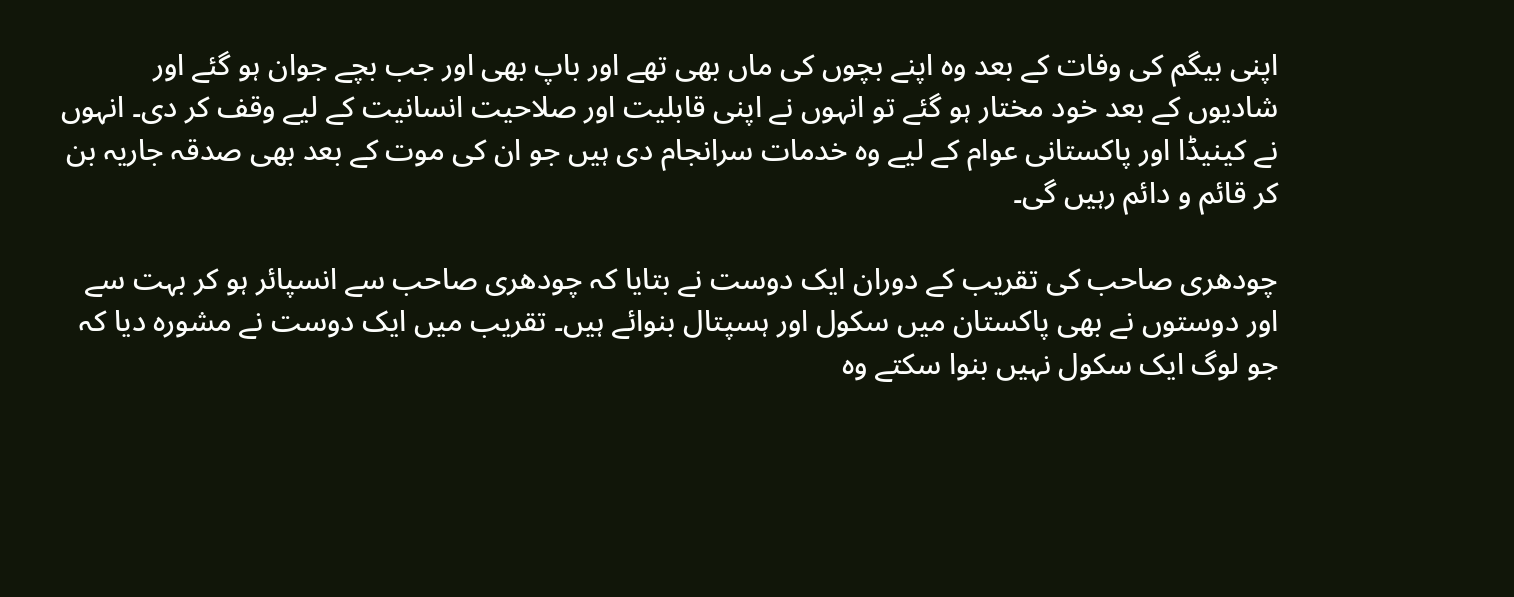اپنی بیگم کی وفات کے بعد وہ اپنے بچوں کی ماں بھی تھے اور باپ بھی اور جب بچے جوان ہو گئے اور شادیوں کے بعد خود مختار ہو گئے تو انہوں نے اپنی قابلیت اور صلاحیت انسانیت کے لیے وقف کر دی۔ انہوں نے کینیڈا اور پاکستانی عوام کے لیے وہ خدمات سرانجام دی ہیں جو ان کی موت کے بعد بھی صدقہ جاریہ بن کر قائم و دائم رہیں گی۔

چودھری صاحب کی تقریب کے دوران ایک دوست نے بتایا کہ چودھری صاحب سے انسپائر ہو کر بہت سے اور دوستوں نے بھی پاکستان میں سکول اور ہسپتال بنوائے ہیں۔ تقریب میں ایک دوست نے مشورہ دیا کہ جو لوگ ایک سکول نہیں بنوا سکتے وہ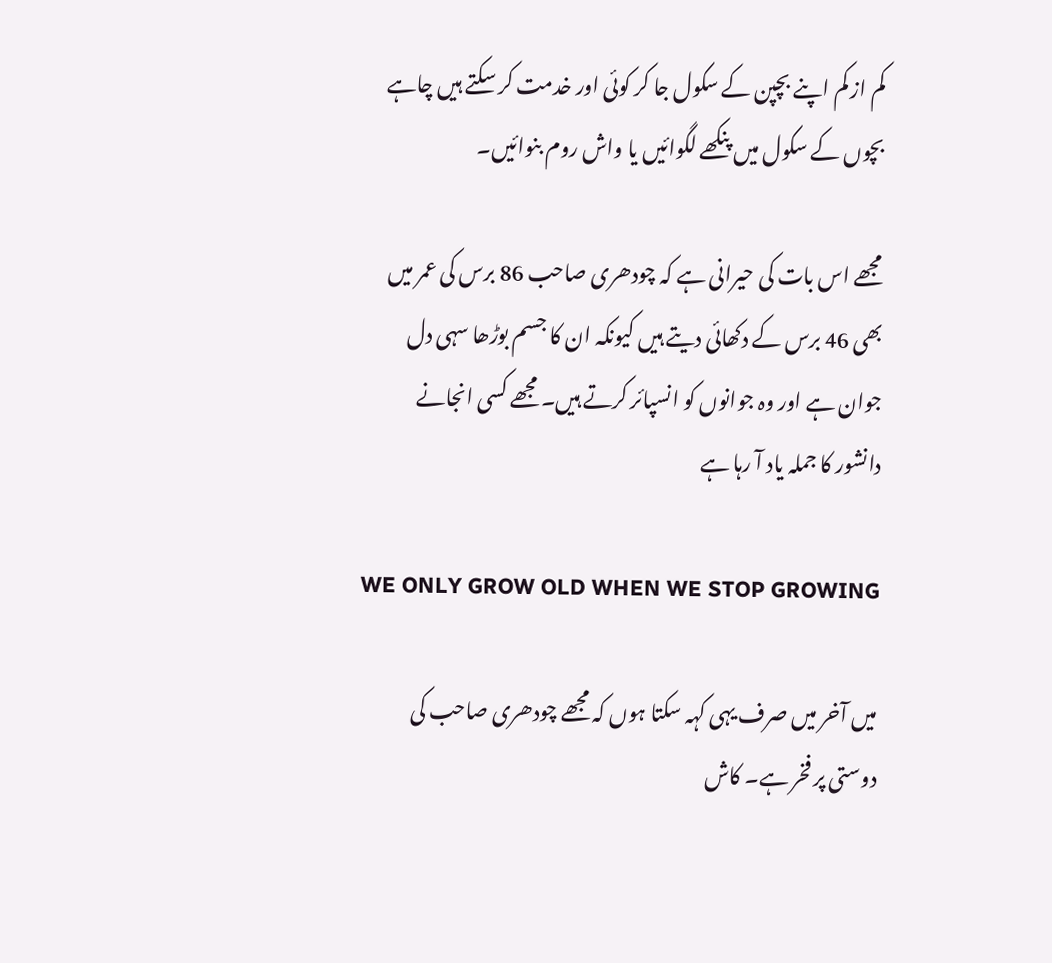کم از کم اپنے بچپن کے سکول جا کر کوئی اور خدمت کر سکتے ہیں چاہے بچوں کے سکول میں پنکھے لگوائیں یا واش روم بنوائیں۔

مجھے اس بات کی حیرانی ہے کہ چودھری صاحب 86 برس کی عمر میں بھی 46 برس کے دکھائی دیتے ہیں کیونکہ ان کا جسم بوڑھا سہی دل جوان ہے اور وہ جوانوں کو انسپائر کرتے ہیں۔ مجھے کسی انجانے دانشور کا جملہ یاد آ رہا ہے

WE ONLY GROW OLD WHEN WE STOP GROWING

میں آخر میں صرف یہی کہہ سکتا ہوں کہ مجھے چودھری صاحب کی دوستی پر فخر ہے۔ کاش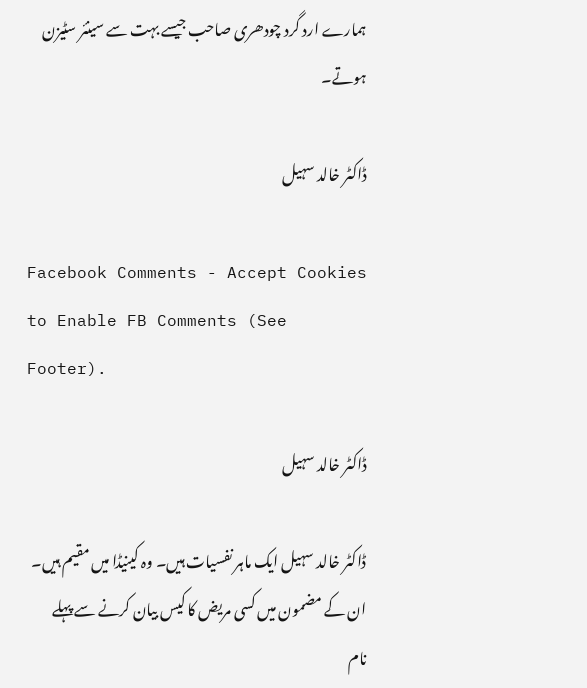ہمارے ارد گرد چودھری صاحب جیسے بہت سے سینئر سٹیزن ہوتے۔

ڈاکٹر خالد سہیل

Facebook Comments - Accept Cookies to Enable FB Comments (See Footer).

ڈاکٹر خالد سہیل

ڈاکٹر خالد سہیل ایک ماہر نفسیات ہیں۔ وہ کینیڈا میں مقیم ہیں۔ ان کے مضمون میں کسی مریض کا کیس بیان کرنے سے پہلے نام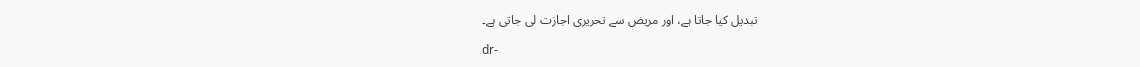تبدیل کیا جاتا ہے، اور مریض سے تحریری اجازت لی جاتی ہے۔

dr-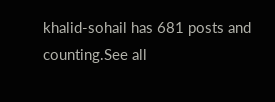khalid-sohail has 681 posts and counting.See all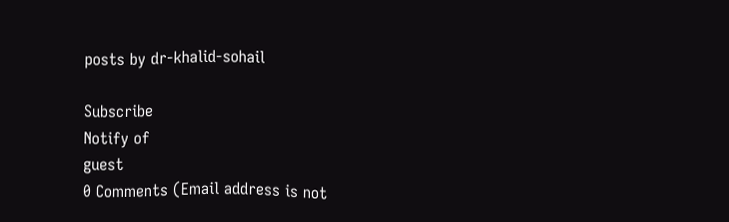posts by dr-khalid-sohail

Subscribe
Notify of
guest
0 Comments (Email address is not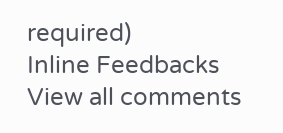required)
Inline Feedbacks
View all comments